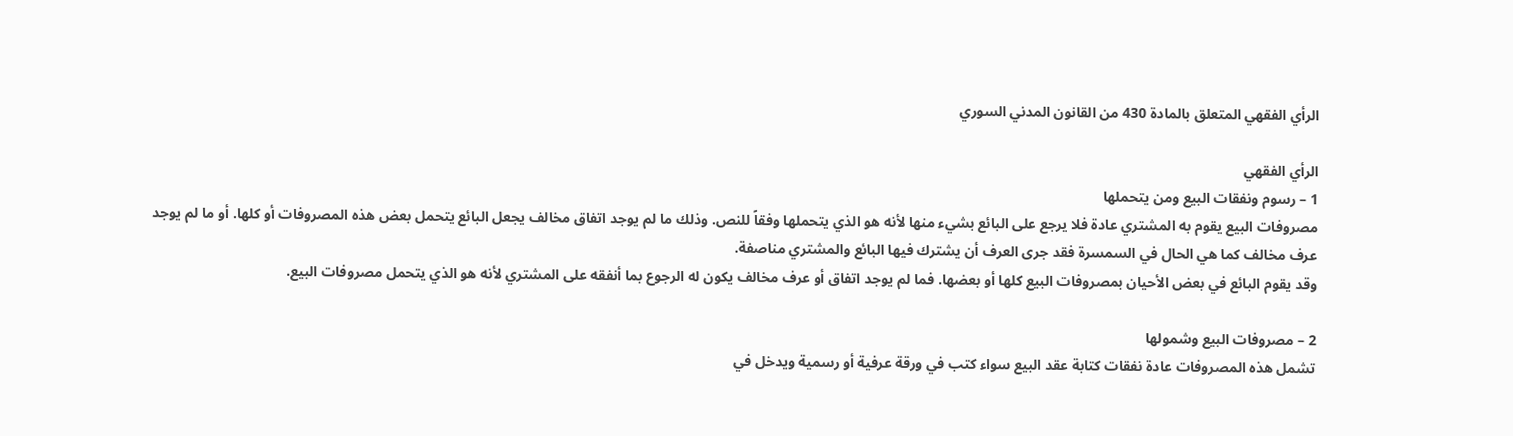الرأي الفقهي المتعلق بالمادة 430 من القانون المدني السوري

الرأي الفقهي
1 – رسوم ونفقات البيع ومن يتحملها
مصروفات البيع يقوم به المشتري عادة فلا يرجع على البائع بشيء منها لأنه هو الذي يتحملها وفقاً للنص. وذلك ما لم يوجد اتفاق مخالف يجعل البائع يتحمل بعض هذه المصروفات أو كلها. أو ما لم يوجد عرف مخالف كما هي الحال في السمسرة فقد جرى العرف أن يشترك فيها البائع والمشتري مناصفة.
وقد يقوم البائع في بعض الأحيان بمصروفات البيع كلها أو بعضها. فما لم يوجد اتفاق أو عرف مخالف يكون له الرجوع بما أنفقه على المشتري لأنه هو الذي يتحمل مصروفات البيع.

2 – مصروفات البيع وشمولها
تشمل هذه المصروفات عادة نفقات كتابة عقد البيع سواء كتب في ورقة عرفية أو رسمية ويدخل في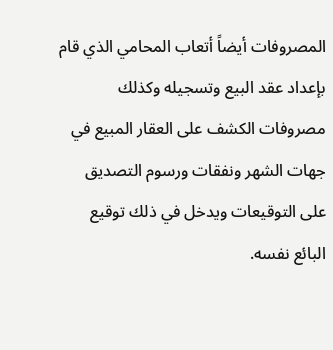المصروفات أيضاً أتعاب المحامي الذي قام بإعداد عقد البيع وتسجيله وكذلك مصروفات الكشف على العقار المبيع في جهات الشهر ونفقات ورسوم التصديق على التوقيعات ويدخل في ذلك توقيع البائع نفسه.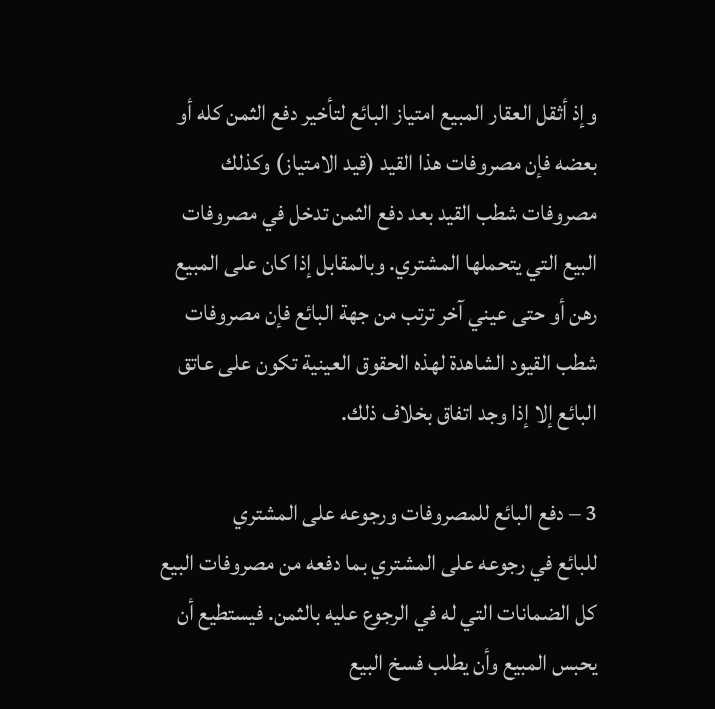وإذ أثقل العقار المبيع امتياز البائع لتأخير دفع الثمن كله أو بعضه فإن مصروفات هذا القيد (قيد الامتياز) وكذلك مصروفات شطب القيد بعد دفع الثمن تدخل في مصروفات البيع التي يتحملها المشتري. وبالمقابل إذا كان على المبيع رهن أو حتى عيني آخر ترتب من جهة البائع فإن مصروفات شطب القيود الشاهدة لهذه الحقوق العينية تكون على عاتق البائع إلا إذا وجد اتفاق بخلاف ذلك.

3 – دفع البائع للمصروفات ورجوعه على المشتري
للبائع في رجوعه على المشتري بما دفعه من مصروفات البيع كل الضمانات التي له في الرجوع عليه بالثمن. فيستطيع أن يحبس المبيع وأن يطلب فسخ البيع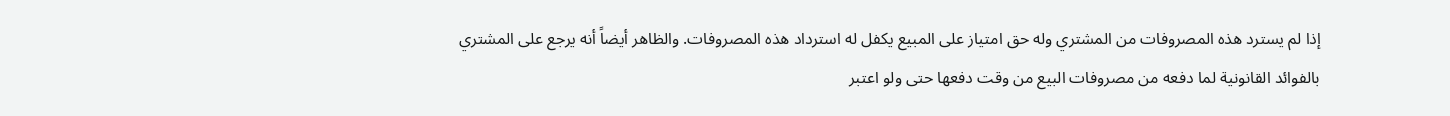إذا لم يسترد هذه المصروفات من المشتري وله حق امتياز على المبيع يكفل له استرداد هذه المصروفات. والظاهر أيضاً أنه يرجع على المشتري بالفوائد القانونية لما دفعه من مصروفات البيع من وقت دفعها حتى ولو اعتبر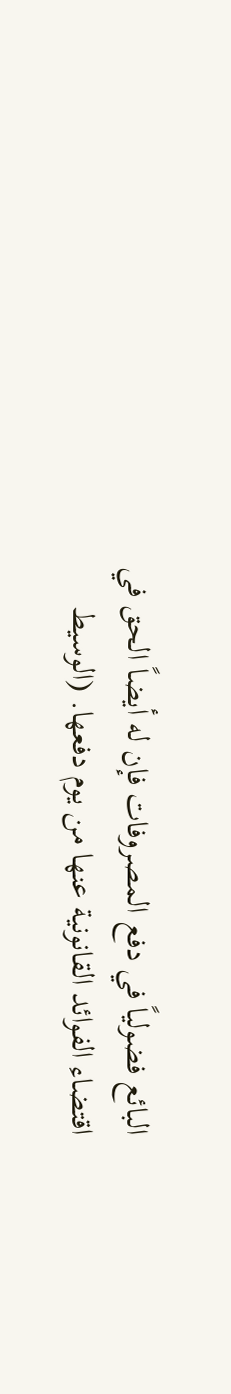البائع فضولياً في دفع المصروفات فإن له أيضاً الحق في اقتضاء الفوائد القانونية عنها من يوم دفعها. (الوسيط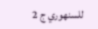للسنهوري ج 2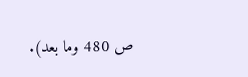ص 480 وما بعد).